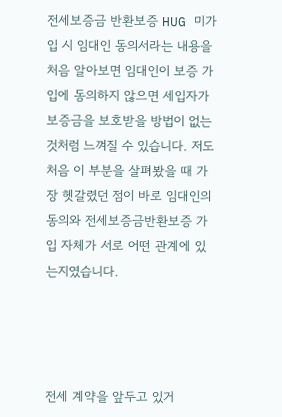전세보증금 반환보증 HUG 미가입 시 임대인 동의서라는 내용을 처음 알아보면 임대인이 보증 가입에 동의하지 않으면 세입자가 보증금을 보호받을 방법이 없는 것처럼 느껴질 수 있습니다. 저도 처음 이 부분을 살펴봤을 때 가장 헷갈렸던 점이 바로 임대인의 동의와 전세보증금반환보증 가입 자체가 서로 어떤 관계에 있는지였습니다.




전세 계약을 앞두고 있거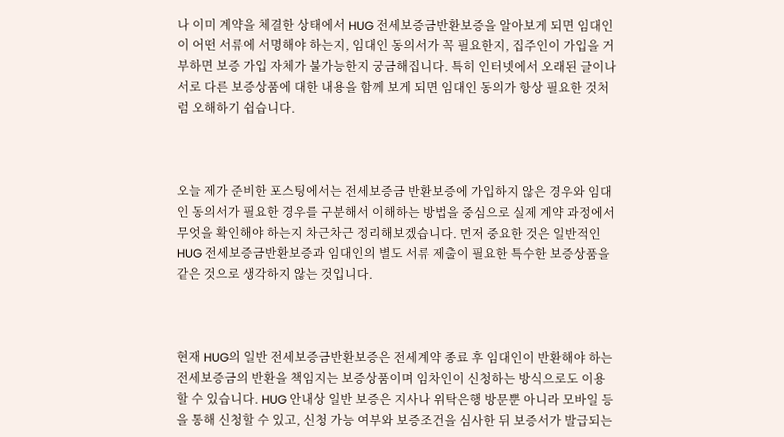나 이미 계약을 체결한 상태에서 HUG 전세보증금반환보증을 알아보게 되면 임대인이 어떤 서류에 서명해야 하는지, 임대인 동의서가 꼭 필요한지, 집주인이 가입을 거부하면 보증 가입 자체가 불가능한지 궁금해집니다. 특히 인터넷에서 오래된 글이나 서로 다른 보증상품에 대한 내용을 함께 보게 되면 임대인 동의가 항상 필요한 것처럼 오해하기 쉽습니다.



오늘 제가 준비한 포스팅에서는 전세보증금 반환보증에 가입하지 않은 경우와 임대인 동의서가 필요한 경우를 구분해서 이해하는 방법을 중심으로 실제 계약 과정에서 무엇을 확인해야 하는지 차근차근 정리해보겠습니다. 먼저 중요한 것은 일반적인 HUG 전세보증금반환보증과 임대인의 별도 서류 제출이 필요한 특수한 보증상품을 같은 것으로 생각하지 않는 것입니다.



현재 HUG의 일반 전세보증금반환보증은 전세계약 종료 후 임대인이 반환해야 하는 전세보증금의 반환을 책임지는 보증상품이며 임차인이 신청하는 방식으로도 이용할 수 있습니다. HUG 안내상 일반 보증은 지사나 위탁은행 방문뿐 아니라 모바일 등을 통해 신청할 수 있고, 신청 가능 여부와 보증조건을 심사한 뒤 보증서가 발급되는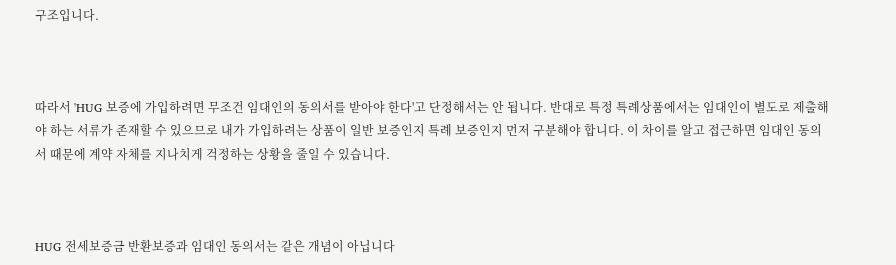구조입니다.



따라서 'HUG 보증에 가입하려면 무조건 임대인의 동의서를 받아야 한다'고 단정해서는 안 됩니다. 반대로 특정 특례상품에서는 임대인이 별도로 제출해야 하는 서류가 존재할 수 있으므로 내가 가입하려는 상품이 일반 보증인지 특례 보증인지 먼저 구분해야 합니다. 이 차이를 알고 접근하면 임대인 동의서 때문에 계약 자체를 지나치게 걱정하는 상황을 줄일 수 있습니다.



HUG 전세보증금 반환보증과 임대인 동의서는 같은 개념이 아닙니다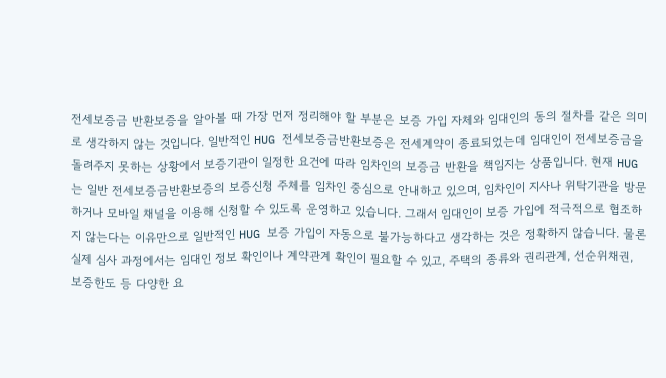전세보증금 반환보증을 알아볼 때 가장 먼저 정리해야 할 부분은 보증 가입 자체와 임대인의 동의 절차를 같은 의미로 생각하지 않는 것입니다. 일반적인 HUG 전세보증금반환보증은 전세계약이 종료되었는데 임대인이 전세보증금을 돌려주지 못하는 상황에서 보증기관이 일정한 요건에 따라 임차인의 보증금 반환을 책임지는 상품입니다. 현재 HUG는 일반 전세보증금반환보증의 보증신청 주체를 임차인 중심으로 안내하고 있으며, 임차인이 지사나 위탁기관을 방문하거나 모바일 채널을 이용해 신청할 수 있도록 운영하고 있습니다. 그래서 임대인이 보증 가입에 적극적으로 협조하지 않는다는 이유만으로 일반적인 HUG 보증 가입이 자동으로 불가능하다고 생각하는 것은 정확하지 않습니다. 물론 실제 심사 과정에서는 임대인 정보 확인이나 계약관계 확인이 필요할 수 있고, 주택의 종류와 권리관계, 선순위채권, 보증한도 등 다양한 요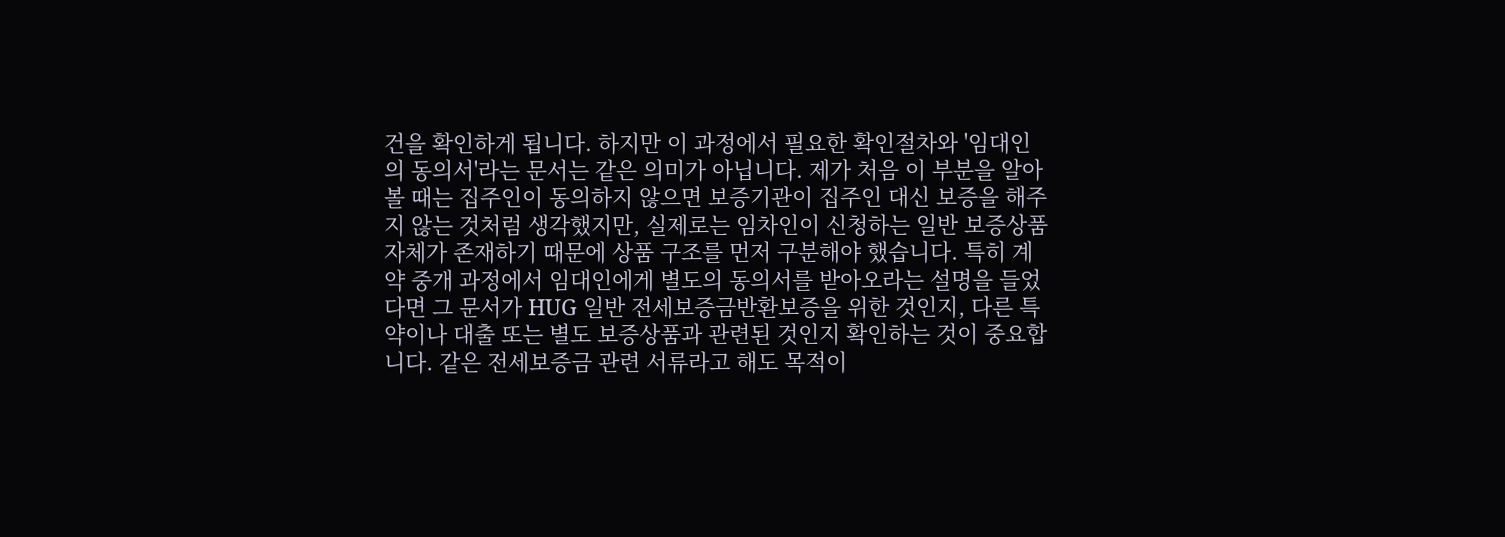건을 확인하게 됩니다. 하지만 이 과정에서 필요한 확인절차와 '임대인의 동의서'라는 문서는 같은 의미가 아닙니다. 제가 처음 이 부분을 알아볼 때는 집주인이 동의하지 않으면 보증기관이 집주인 대신 보증을 해주지 않는 것처럼 생각했지만, 실제로는 임차인이 신청하는 일반 보증상품 자체가 존재하기 때문에 상품 구조를 먼저 구분해야 했습니다. 특히 계약 중개 과정에서 임대인에게 별도의 동의서를 받아오라는 설명을 들었다면 그 문서가 HUG 일반 전세보증금반환보증을 위한 것인지, 다른 특약이나 대출 또는 별도 보증상품과 관련된 것인지 확인하는 것이 중요합니다. 같은 전세보증금 관련 서류라고 해도 목적이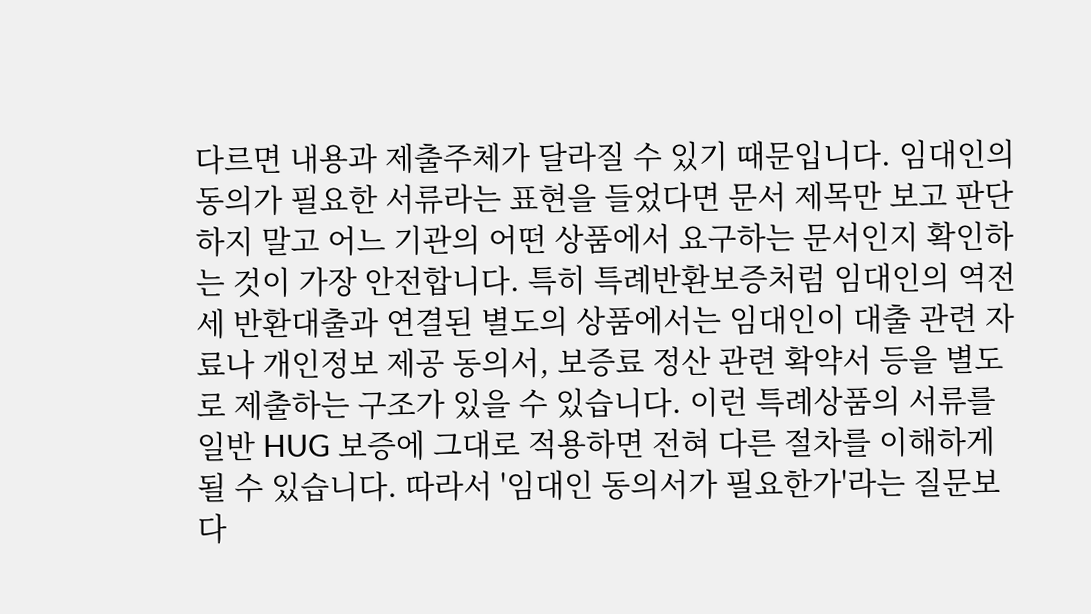다르면 내용과 제출주체가 달라질 수 있기 때문입니다. 임대인의 동의가 필요한 서류라는 표현을 들었다면 문서 제목만 보고 판단하지 말고 어느 기관의 어떤 상품에서 요구하는 문서인지 확인하는 것이 가장 안전합니다. 특히 특례반환보증처럼 임대인의 역전세 반환대출과 연결된 별도의 상품에서는 임대인이 대출 관련 자료나 개인정보 제공 동의서, 보증료 정산 관련 확약서 등을 별도로 제출하는 구조가 있을 수 있습니다. 이런 특례상품의 서류를 일반 HUG 보증에 그대로 적용하면 전혀 다른 절차를 이해하게 될 수 있습니다. 따라서 '임대인 동의서가 필요한가'라는 질문보다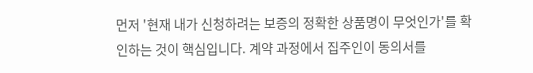먼저 '현재 내가 신청하려는 보증의 정확한 상품명이 무엇인가'를 확인하는 것이 핵심입니다. 계약 과정에서 집주인이 동의서를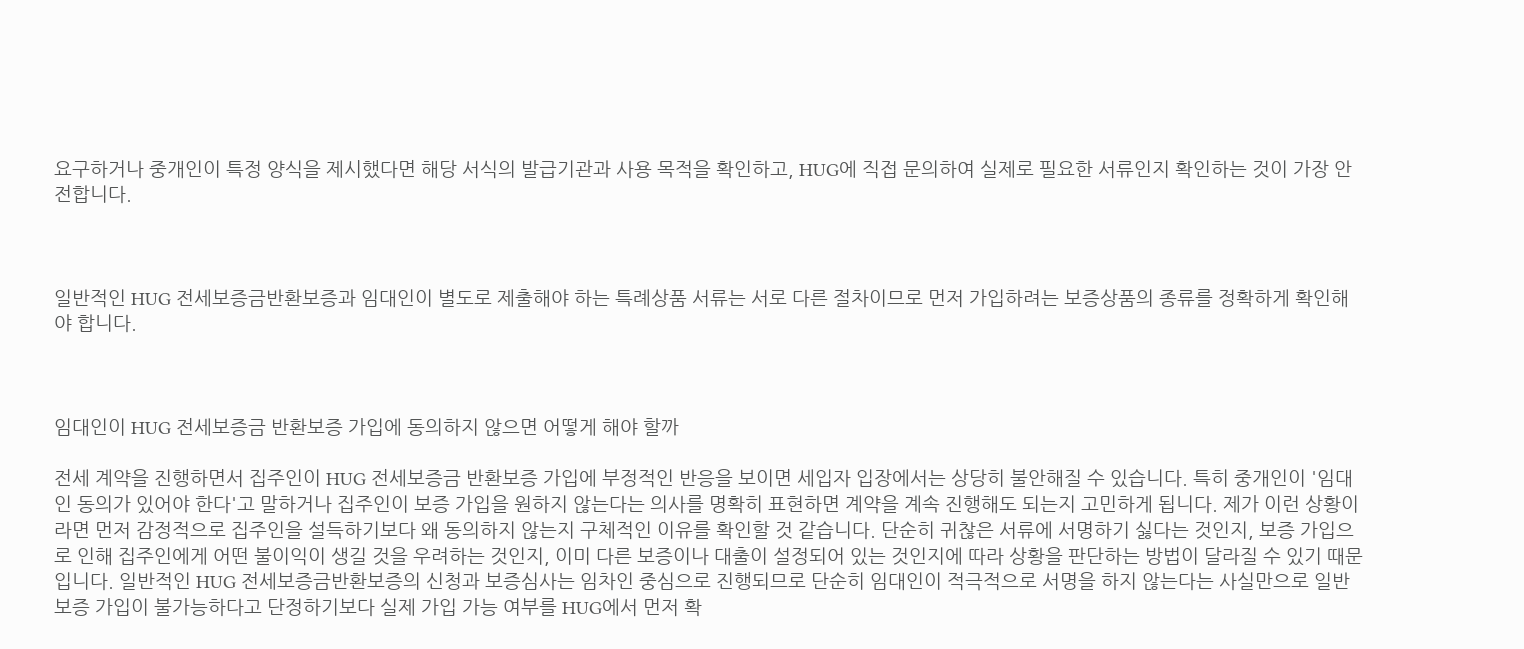요구하거나 중개인이 특정 양식을 제시했다면 해당 서식의 발급기관과 사용 목적을 확인하고, HUG에 직접 문의하여 실제로 필요한 서류인지 확인하는 것이 가장 안전합니다.



일반적인 HUG 전세보증금반환보증과 임대인이 별도로 제출해야 하는 특례상품 서류는 서로 다른 절차이므로 먼저 가입하려는 보증상품의 종류를 정확하게 확인해야 합니다.



임대인이 HUG 전세보증금 반환보증 가입에 동의하지 않으면 어떻게 해야 할까

전세 계약을 진행하면서 집주인이 HUG 전세보증금 반환보증 가입에 부정적인 반응을 보이면 세입자 입장에서는 상당히 불안해질 수 있습니다. 특히 중개인이 '임대인 동의가 있어야 한다'고 말하거나 집주인이 보증 가입을 원하지 않는다는 의사를 명확히 표현하면 계약을 계속 진행해도 되는지 고민하게 됩니다. 제가 이런 상황이라면 먼저 감정적으로 집주인을 설득하기보다 왜 동의하지 않는지 구체적인 이유를 확인할 것 같습니다. 단순히 귀찮은 서류에 서명하기 싫다는 것인지, 보증 가입으로 인해 집주인에게 어떤 불이익이 생길 것을 우려하는 것인지, 이미 다른 보증이나 대출이 설정되어 있는 것인지에 따라 상황을 판단하는 방법이 달라질 수 있기 때문입니다. 일반적인 HUG 전세보증금반환보증의 신청과 보증심사는 임차인 중심으로 진행되므로 단순히 임대인이 적극적으로 서명을 하지 않는다는 사실만으로 일반 보증 가입이 불가능하다고 단정하기보다 실제 가입 가능 여부를 HUG에서 먼저 확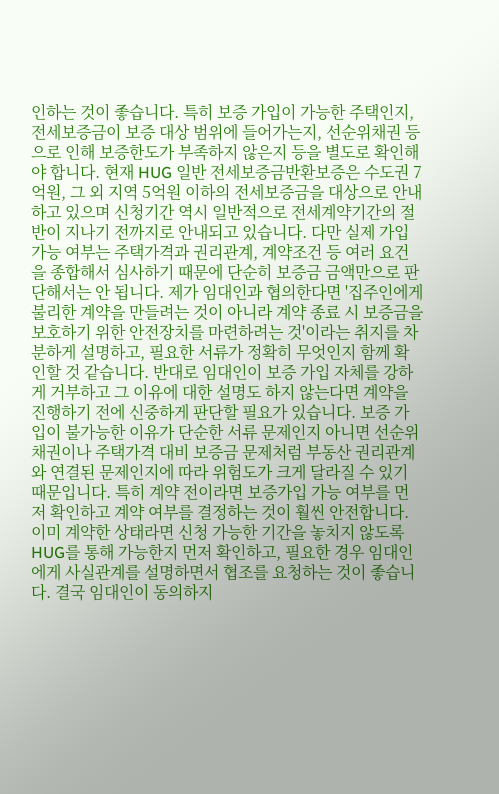인하는 것이 좋습니다. 특히 보증 가입이 가능한 주택인지, 전세보증금이 보증 대상 범위에 들어가는지, 선순위채권 등으로 인해 보증한도가 부족하지 않은지 등을 별도로 확인해야 합니다. 현재 HUG 일반 전세보증금반환보증은 수도권 7억원, 그 외 지역 5억원 이하의 전세보증금을 대상으로 안내하고 있으며 신청기간 역시 일반적으로 전세계약기간의 절반이 지나기 전까지로 안내되고 있습니다. 다만 실제 가입 가능 여부는 주택가격과 권리관계, 계약조건 등 여러 요건을 종합해서 심사하기 때문에 단순히 보증금 금액만으로 판단해서는 안 됩니다. 제가 임대인과 협의한다면 '집주인에게 불리한 계약을 만들려는 것이 아니라 계약 종료 시 보증금을 보호하기 위한 안전장치를 마련하려는 것'이라는 취지를 차분하게 설명하고, 필요한 서류가 정확히 무엇인지 함께 확인할 것 같습니다. 반대로 임대인이 보증 가입 자체를 강하게 거부하고 그 이유에 대한 설명도 하지 않는다면 계약을 진행하기 전에 신중하게 판단할 필요가 있습니다. 보증 가입이 불가능한 이유가 단순한 서류 문제인지 아니면 선순위채권이나 주택가격 대비 보증금 문제처럼 부동산 권리관계와 연결된 문제인지에 따라 위험도가 크게 달라질 수 있기 때문입니다. 특히 계약 전이라면 보증가입 가능 여부를 먼저 확인하고 계약 여부를 결정하는 것이 훨씬 안전합니다. 이미 계약한 상태라면 신청 가능한 기간을 놓치지 않도록 HUG를 통해 가능한지 먼저 확인하고, 필요한 경우 임대인에게 사실관계를 설명하면서 협조를 요청하는 것이 좋습니다. 결국 임대인이 동의하지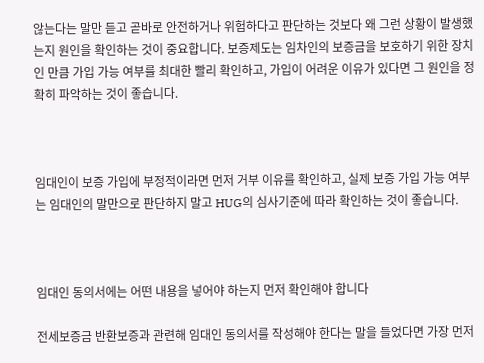않는다는 말만 듣고 곧바로 안전하거나 위험하다고 판단하는 것보다 왜 그런 상황이 발생했는지 원인을 확인하는 것이 중요합니다. 보증제도는 임차인의 보증금을 보호하기 위한 장치인 만큼 가입 가능 여부를 최대한 빨리 확인하고, 가입이 어려운 이유가 있다면 그 원인을 정확히 파악하는 것이 좋습니다.



임대인이 보증 가입에 부정적이라면 먼저 거부 이유를 확인하고, 실제 보증 가입 가능 여부는 임대인의 말만으로 판단하지 말고 HUG의 심사기준에 따라 확인하는 것이 좋습니다.



임대인 동의서에는 어떤 내용을 넣어야 하는지 먼저 확인해야 합니다

전세보증금 반환보증과 관련해 임대인 동의서를 작성해야 한다는 말을 들었다면 가장 먼저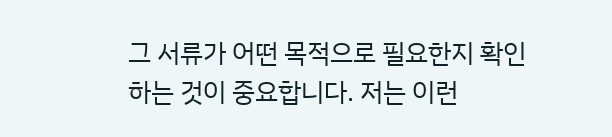그 서류가 어떤 목적으로 필요한지 확인하는 것이 중요합니다. 저는 이런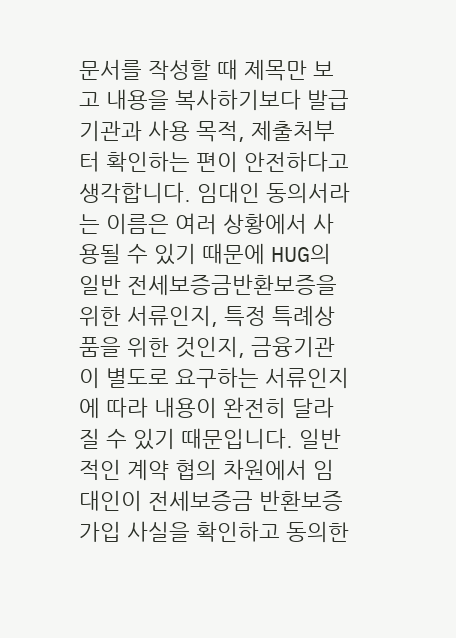문서를 작성할 때 제목만 보고 내용을 복사하기보다 발급기관과 사용 목적, 제출처부터 확인하는 편이 안전하다고 생각합니다. 임대인 동의서라는 이름은 여러 상황에서 사용될 수 있기 때문에 HUG의 일반 전세보증금반환보증을 위한 서류인지, 특정 특례상품을 위한 것인지, 금융기관이 별도로 요구하는 서류인지에 따라 내용이 완전히 달라질 수 있기 때문입니다. 일반적인 계약 협의 차원에서 임대인이 전세보증금 반환보증 가입 사실을 확인하고 동의한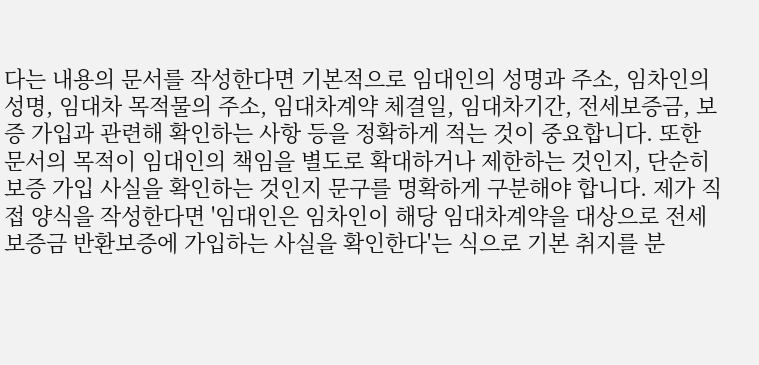다는 내용의 문서를 작성한다면 기본적으로 임대인의 성명과 주소, 임차인의 성명, 임대차 목적물의 주소, 임대차계약 체결일, 임대차기간, 전세보증금, 보증 가입과 관련해 확인하는 사항 등을 정확하게 적는 것이 중요합니다. 또한 문서의 목적이 임대인의 책임을 별도로 확대하거나 제한하는 것인지, 단순히 보증 가입 사실을 확인하는 것인지 문구를 명확하게 구분해야 합니다. 제가 직접 양식을 작성한다면 '임대인은 임차인이 해당 임대차계약을 대상으로 전세보증금 반환보증에 가입하는 사실을 확인한다'는 식으로 기본 취지를 분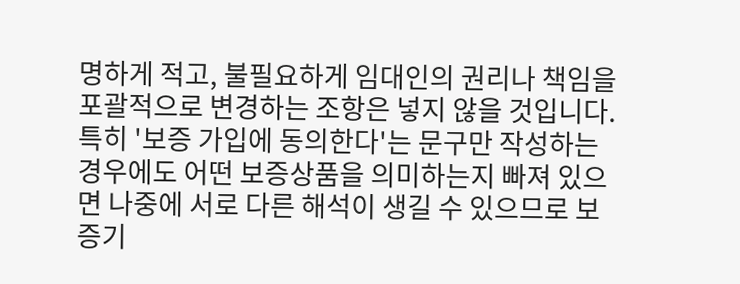명하게 적고, 불필요하게 임대인의 권리나 책임을 포괄적으로 변경하는 조항은 넣지 않을 것입니다. 특히 '보증 가입에 동의한다'는 문구만 작성하는 경우에도 어떤 보증상품을 의미하는지 빠져 있으면 나중에 서로 다른 해석이 생길 수 있으므로 보증기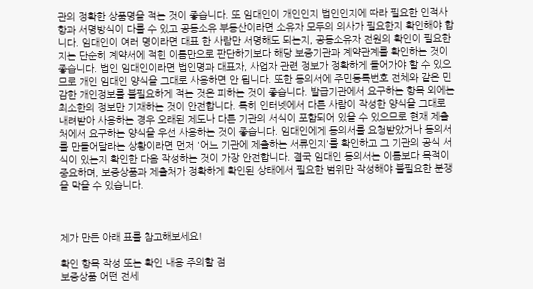관의 정확한 상품명을 적는 것이 좋습니다. 또 임대인이 개인인지 법인인지에 따라 필요한 인적사항과 서명방식이 다를 수 있고 공동소유 부동산이라면 소유자 모두의 의사가 필요한지 확인해야 합니다. 임대인이 여러 명이라면 대표 한 사람만 서명해도 되는지, 공동소유자 전원의 확인이 필요한지는 단순히 계약서에 적힌 이름만으로 판단하기보다 해당 보증기관과 계약관계를 확인하는 것이 좋습니다. 법인 임대인이라면 법인명과 대표자, 사업자 관련 정보가 정확하게 들어가야 할 수 있으므로 개인 임대인 양식을 그대로 사용하면 안 됩니다. 또한 동의서에 주민등록번호 전체와 같은 민감한 개인정보를 불필요하게 적는 것은 피하는 것이 좋습니다. 발급기관에서 요구하는 항목 외에는 최소한의 정보만 기재하는 것이 안전합니다. 특히 인터넷에서 다른 사람이 작성한 양식을 그대로 내려받아 사용하는 경우 오래된 제도나 다른 기관의 서식이 포함되어 있을 수 있으므로 현재 제출처에서 요구하는 양식을 우선 사용하는 것이 좋습니다. 임대인에게 동의서를 요청받았거나 동의서를 만들어달라는 상황이라면 먼저 '어느 기관에 제출하는 서류인지'를 확인하고 그 기관의 공식 서식이 있는지 확인한 다음 작성하는 것이 가장 안전합니다. 결국 임대인 동의서는 이름보다 목적이 중요하며, 보증상품과 제출처가 정확하게 확인된 상태에서 필요한 범위만 작성해야 불필요한 분쟁을 막을 수 있습니다.



제가 만든 아래 표를 참고해보세요!

확인 항목 작성 또는 확인 내용 주의할 점
보증상품 어떤 전세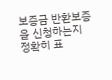보증금 반환보증을 신청하는지 정확히 표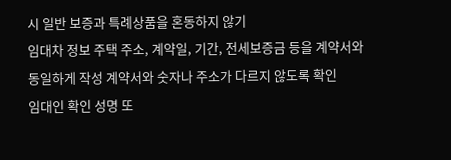시 일반 보증과 특례상품을 혼동하지 않기
임대차 정보 주택 주소, 계약일, 기간, 전세보증금 등을 계약서와 동일하게 작성 계약서와 숫자나 주소가 다르지 않도록 확인
임대인 확인 성명 또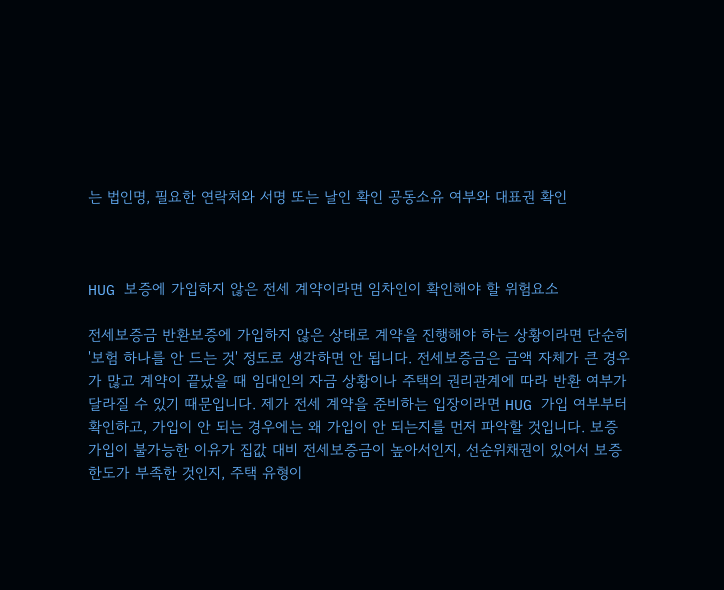는 법인명, 필요한 연락처와 서명 또는 날인 확인 공동소유 여부와 대표권 확인



HUG 보증에 가입하지 않은 전세 계약이라면 임차인이 확인해야 할 위험요소

전세보증금 반환보증에 가입하지 않은 상태로 계약을 진행해야 하는 상황이라면 단순히 '보험 하나를 안 드는 것' 정도로 생각하면 안 됩니다. 전세보증금은 금액 자체가 큰 경우가 많고 계약이 끝났을 때 임대인의 자금 상황이나 주택의 권리관계에 따라 반환 여부가 달라질 수 있기 때문입니다. 제가 전세 계약을 준비하는 입장이라면 HUG 가입 여부부터 확인하고, 가입이 안 되는 경우에는 왜 가입이 안 되는지를 먼저 파악할 것입니다. 보증 가입이 불가능한 이유가 집값 대비 전세보증금이 높아서인지, 선순위채권이 있어서 보증한도가 부족한 것인지, 주택 유형이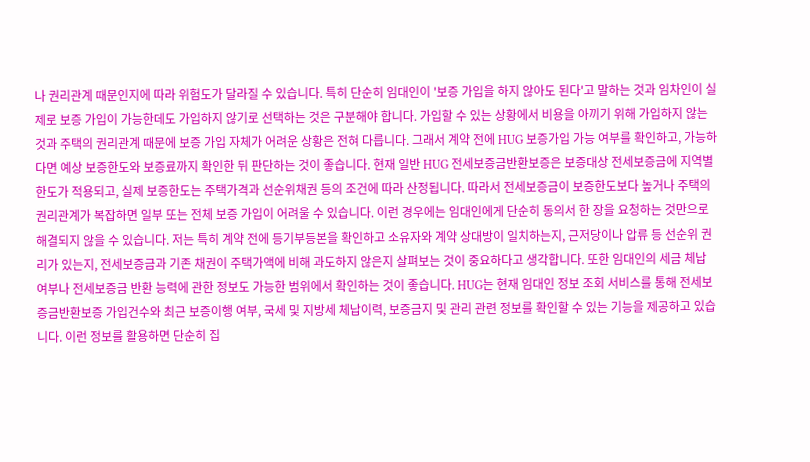나 권리관계 때문인지에 따라 위험도가 달라질 수 있습니다. 특히 단순히 임대인이 '보증 가입을 하지 않아도 된다'고 말하는 것과 임차인이 실제로 보증 가입이 가능한데도 가입하지 않기로 선택하는 것은 구분해야 합니다. 가입할 수 있는 상황에서 비용을 아끼기 위해 가입하지 않는 것과 주택의 권리관계 때문에 보증 가입 자체가 어려운 상황은 전혀 다릅니다. 그래서 계약 전에 HUG 보증가입 가능 여부를 확인하고, 가능하다면 예상 보증한도와 보증료까지 확인한 뒤 판단하는 것이 좋습니다. 현재 일반 HUG 전세보증금반환보증은 보증대상 전세보증금에 지역별 한도가 적용되고, 실제 보증한도는 주택가격과 선순위채권 등의 조건에 따라 산정됩니다. 따라서 전세보증금이 보증한도보다 높거나 주택의 권리관계가 복잡하면 일부 또는 전체 보증 가입이 어려울 수 있습니다. 이런 경우에는 임대인에게 단순히 동의서 한 장을 요청하는 것만으로 해결되지 않을 수 있습니다. 저는 특히 계약 전에 등기부등본을 확인하고 소유자와 계약 상대방이 일치하는지, 근저당이나 압류 등 선순위 권리가 있는지, 전세보증금과 기존 채권이 주택가액에 비해 과도하지 않은지 살펴보는 것이 중요하다고 생각합니다. 또한 임대인의 세금 체납 여부나 전세보증금 반환 능력에 관한 정보도 가능한 범위에서 확인하는 것이 좋습니다. HUG는 현재 임대인 정보 조회 서비스를 통해 전세보증금반환보증 가입건수와 최근 보증이행 여부, 국세 및 지방세 체납이력, 보증금지 및 관리 관련 정보를 확인할 수 있는 기능을 제공하고 있습니다. 이런 정보를 활용하면 단순히 집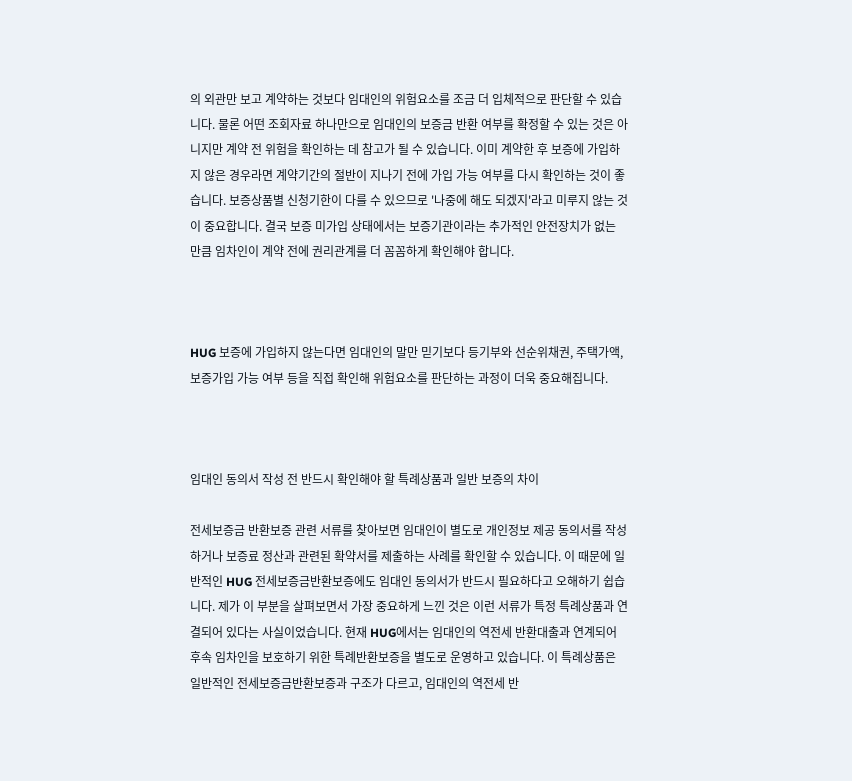의 외관만 보고 계약하는 것보다 임대인의 위험요소를 조금 더 입체적으로 판단할 수 있습니다. 물론 어떤 조회자료 하나만으로 임대인의 보증금 반환 여부를 확정할 수 있는 것은 아니지만 계약 전 위험을 확인하는 데 참고가 될 수 있습니다. 이미 계약한 후 보증에 가입하지 않은 경우라면 계약기간의 절반이 지나기 전에 가입 가능 여부를 다시 확인하는 것이 좋습니다. 보증상품별 신청기한이 다를 수 있으므로 '나중에 해도 되겠지'라고 미루지 않는 것이 중요합니다. 결국 보증 미가입 상태에서는 보증기관이라는 추가적인 안전장치가 없는 만큼 임차인이 계약 전에 권리관계를 더 꼼꼼하게 확인해야 합니다.



HUG 보증에 가입하지 않는다면 임대인의 말만 믿기보다 등기부와 선순위채권, 주택가액, 보증가입 가능 여부 등을 직접 확인해 위험요소를 판단하는 과정이 더욱 중요해집니다.



임대인 동의서 작성 전 반드시 확인해야 할 특례상품과 일반 보증의 차이

전세보증금 반환보증 관련 서류를 찾아보면 임대인이 별도로 개인정보 제공 동의서를 작성하거나 보증료 정산과 관련된 확약서를 제출하는 사례를 확인할 수 있습니다. 이 때문에 일반적인 HUG 전세보증금반환보증에도 임대인 동의서가 반드시 필요하다고 오해하기 쉽습니다. 제가 이 부분을 살펴보면서 가장 중요하게 느낀 것은 이런 서류가 특정 특례상품과 연결되어 있다는 사실이었습니다. 현재 HUG에서는 임대인의 역전세 반환대출과 연계되어 후속 임차인을 보호하기 위한 특례반환보증을 별도로 운영하고 있습니다. 이 특례상품은 일반적인 전세보증금반환보증과 구조가 다르고, 임대인의 역전세 반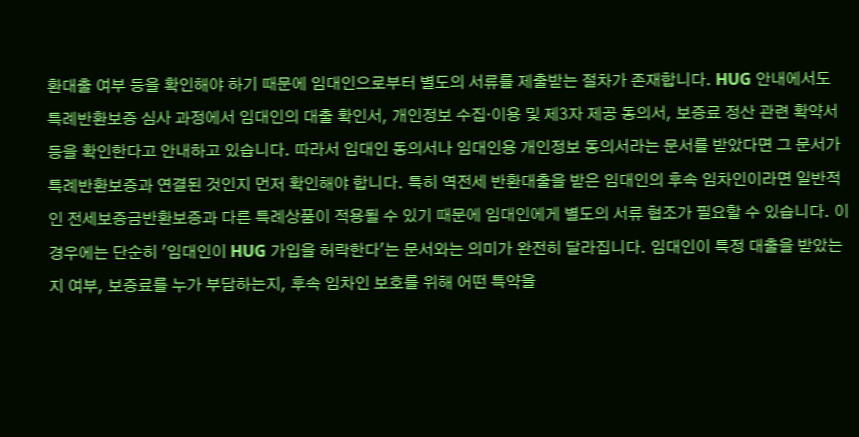환대출 여부 등을 확인해야 하기 때문에 임대인으로부터 별도의 서류를 제출받는 절차가 존재합니다. HUG 안내에서도 특례반환보증 심사 과정에서 임대인의 대출 확인서, 개인정보 수집·이용 및 제3자 제공 동의서, 보증료 정산 관련 확약서 등을 확인한다고 안내하고 있습니다. 따라서 임대인 동의서나 임대인용 개인정보 동의서라는 문서를 받았다면 그 문서가 특례반환보증과 연결된 것인지 먼저 확인해야 합니다. 특히 역전세 반환대출을 받은 임대인의 후속 임차인이라면 일반적인 전세보증금반환보증과 다른 특례상품이 적용될 수 있기 때문에 임대인에게 별도의 서류 협조가 필요할 수 있습니다. 이 경우에는 단순히 '임대인이 HUG 가입을 허락한다'는 문서와는 의미가 완전히 달라집니다. 임대인이 특정 대출을 받았는지 여부, 보증료를 누가 부담하는지, 후속 임차인 보호를 위해 어떤 특약을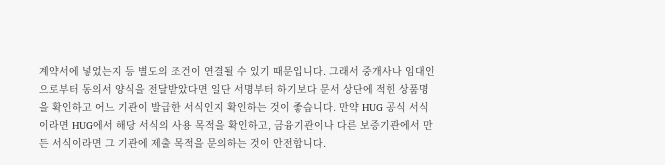계약서에 넣었는지 등 별도의 조건이 연결될 수 있기 때문입니다. 그래서 중개사나 임대인으로부터 동의서 양식을 전달받았다면 일단 서명부터 하기보다 문서 상단에 적힌 상품명을 확인하고 어느 기관이 발급한 서식인지 확인하는 것이 좋습니다. 만약 HUG 공식 서식이라면 HUG에서 해당 서식의 사용 목적을 확인하고, 금융기관이나 다른 보증기관에서 만든 서식이라면 그 기관에 제출 목적을 문의하는 것이 안전합니다.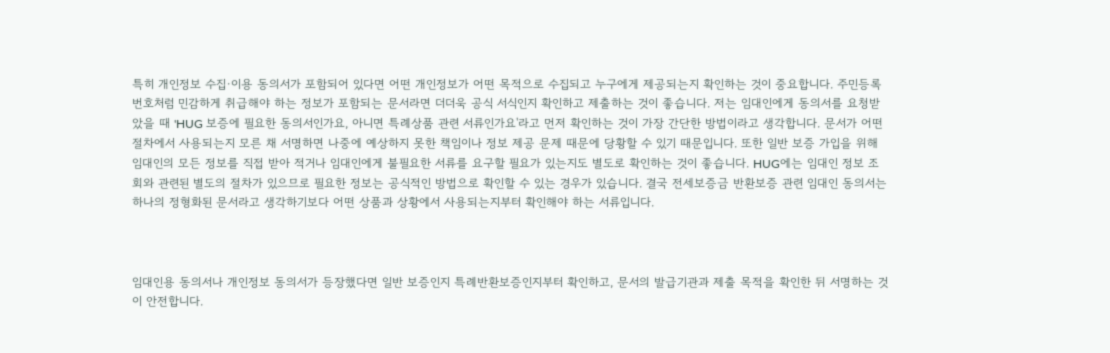특히 개인정보 수집·이용 동의서가 포함되어 있다면 어떤 개인정보가 어떤 목적으로 수집되고 누구에게 제공되는지 확인하는 것이 중요합니다. 주민등록번호처럼 민감하게 취급해야 하는 정보가 포함되는 문서라면 더더욱 공식 서식인지 확인하고 제출하는 것이 좋습니다. 저는 임대인에게 동의서를 요청받았을 때 'HUG 보증에 필요한 동의서인가요, 아니면 특례상품 관련 서류인가요'라고 먼저 확인하는 것이 가장 간단한 방법이라고 생각합니다. 문서가 어떤 절차에서 사용되는지 모른 채 서명하면 나중에 예상하지 못한 책임이나 정보 제공 문제 때문에 당황할 수 있기 때문입니다. 또한 일반 보증 가입을 위해 임대인의 모든 정보를 직접 받아 적거나 임대인에게 불필요한 서류를 요구할 필요가 있는지도 별도로 확인하는 것이 좋습니다. HUG에는 임대인 정보 조회와 관련된 별도의 절차가 있으므로 필요한 정보는 공식적인 방법으로 확인할 수 있는 경우가 있습니다. 결국 전세보증금 반환보증 관련 임대인 동의서는 하나의 정형화된 문서라고 생각하기보다 어떤 상품과 상황에서 사용되는지부터 확인해야 하는 서류입니다.



임대인용 동의서나 개인정보 동의서가 등장했다면 일반 보증인지 특례반환보증인지부터 확인하고, 문서의 발급기관과 제출 목적을 확인한 뒤 서명하는 것이 안전합니다.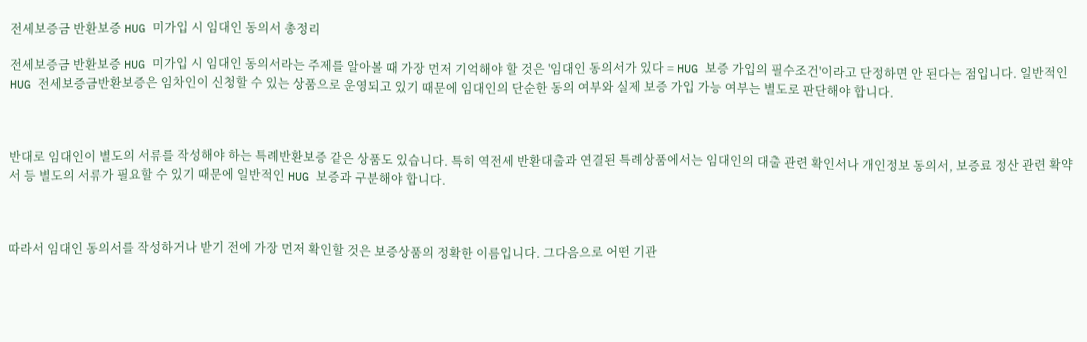전세보증금 반환보증 HUG 미가입 시 임대인 동의서 총정리

전세보증금 반환보증 HUG 미가입 시 임대인 동의서라는 주제를 알아볼 때 가장 먼저 기억해야 할 것은 '임대인 동의서가 있다 = HUG 보증 가입의 필수조건'이라고 단정하면 안 된다는 점입니다. 일반적인 HUG 전세보증금반환보증은 임차인이 신청할 수 있는 상품으로 운영되고 있기 때문에 임대인의 단순한 동의 여부와 실제 보증 가입 가능 여부는 별도로 판단해야 합니다.



반대로 임대인이 별도의 서류를 작성해야 하는 특례반환보증 같은 상품도 있습니다. 특히 역전세 반환대출과 연결된 특례상품에서는 임대인의 대출 관련 확인서나 개인정보 동의서, 보증료 정산 관련 확약서 등 별도의 서류가 필요할 수 있기 때문에 일반적인 HUG 보증과 구분해야 합니다.



따라서 임대인 동의서를 작성하거나 받기 전에 가장 먼저 확인할 것은 보증상품의 정확한 이름입니다. 그다음으로 어떤 기관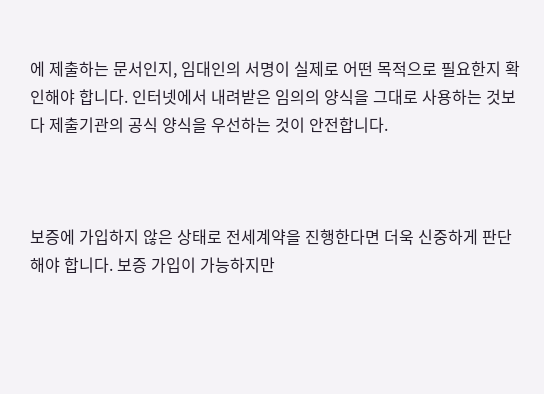에 제출하는 문서인지, 임대인의 서명이 실제로 어떤 목적으로 필요한지 확인해야 합니다. 인터넷에서 내려받은 임의의 양식을 그대로 사용하는 것보다 제출기관의 공식 양식을 우선하는 것이 안전합니다.



보증에 가입하지 않은 상태로 전세계약을 진행한다면 더욱 신중하게 판단해야 합니다. 보증 가입이 가능하지만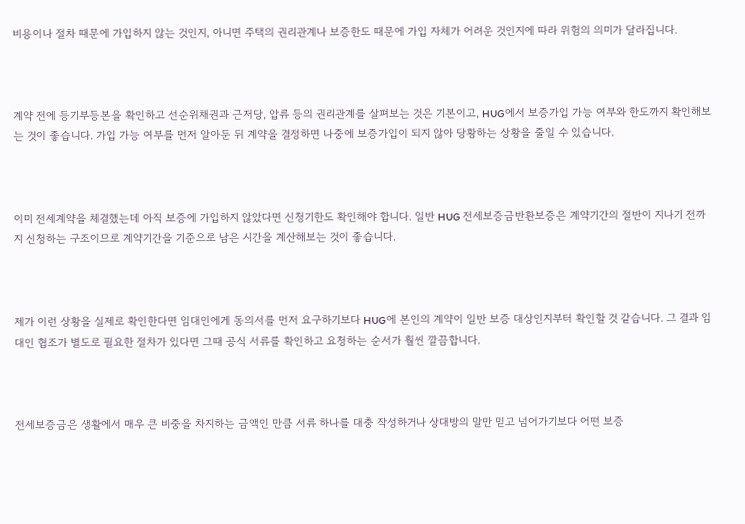비용이나 절차 때문에 가입하지 않는 것인지, 아니면 주택의 권리관계나 보증한도 때문에 가입 자체가 어려운 것인지에 따라 위험의 의미가 달라집니다.



계약 전에 등기부등본을 확인하고 선순위채권과 근저당, 압류 등의 권리관계를 살펴보는 것은 기본이고, HUG에서 보증가입 가능 여부와 한도까지 확인해보는 것이 좋습니다. 가입 가능 여부를 먼저 알아둔 뒤 계약을 결정하면 나중에 보증가입이 되지 않아 당황하는 상황을 줄일 수 있습니다.



이미 전세계약을 체결했는데 아직 보증에 가입하지 않았다면 신청기한도 확인해야 합니다. 일반 HUG 전세보증금반환보증은 계약기간의 절반이 지나기 전까지 신청하는 구조이므로 계약기간을 기준으로 남은 시간을 계산해보는 것이 좋습니다.



제가 이런 상황을 실제로 확인한다면 임대인에게 동의서를 먼저 요구하기보다 HUG에 본인의 계약이 일반 보증 대상인지부터 확인할 것 같습니다. 그 결과 임대인 협조가 별도로 필요한 절차가 있다면 그때 공식 서류를 확인하고 요청하는 순서가 훨씬 깔끔합니다.



전세보증금은 생활에서 매우 큰 비중을 차지하는 금액인 만큼 서류 하나를 대충 작성하거나 상대방의 말만 믿고 넘어가기보다 어떤 보증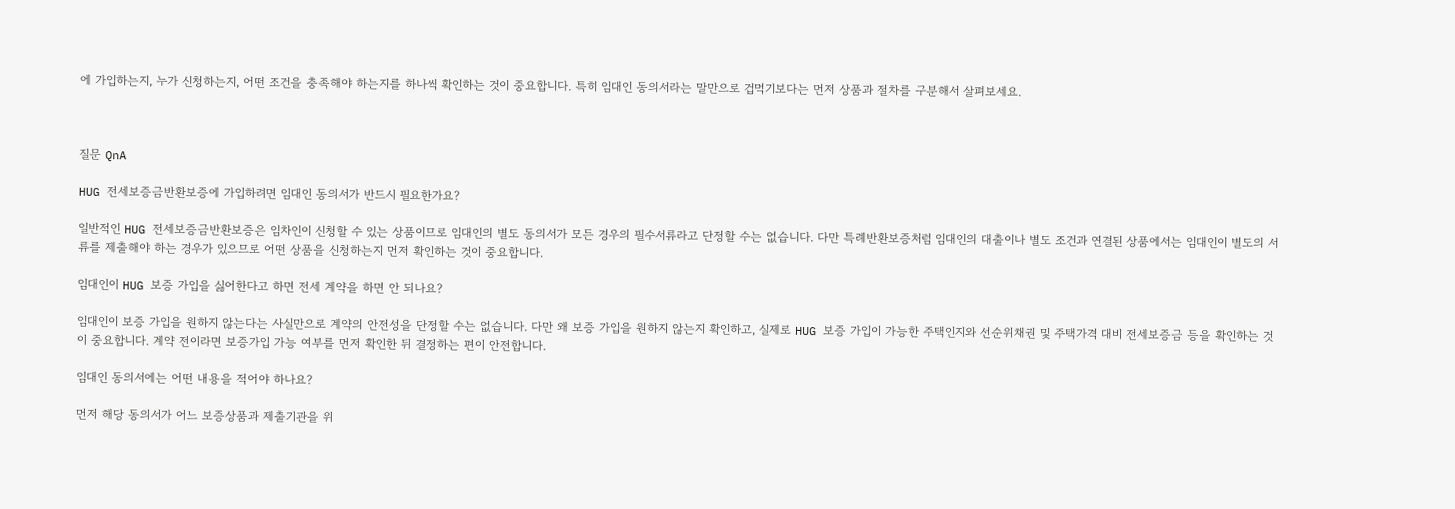에 가입하는지, 누가 신청하는지, 어떤 조건을 충족해야 하는지를 하나씩 확인하는 것이 중요합니다. 특히 임대인 동의서라는 말만으로 겁먹기보다는 먼저 상품과 절차를 구분해서 살펴보세요.



질문 QnA

HUG 전세보증금반환보증에 가입하려면 임대인 동의서가 반드시 필요한가요?

일반적인 HUG 전세보증금반환보증은 임차인이 신청할 수 있는 상품이므로 임대인의 별도 동의서가 모든 경우의 필수서류라고 단정할 수는 없습니다. 다만 특례반환보증처럼 임대인의 대출이나 별도 조건과 연결된 상품에서는 임대인이 별도의 서류를 제출해야 하는 경우가 있으므로 어떤 상품을 신청하는지 먼저 확인하는 것이 중요합니다.

임대인이 HUG 보증 가입을 싫어한다고 하면 전세 계약을 하면 안 되나요?

임대인이 보증 가입을 원하지 않는다는 사실만으로 계약의 안전성을 단정할 수는 없습니다. 다만 왜 보증 가입을 원하지 않는지 확인하고, 실제로 HUG 보증 가입이 가능한 주택인지와 선순위채권 및 주택가격 대비 전세보증금 등을 확인하는 것이 중요합니다. 계약 전이라면 보증가입 가능 여부를 먼저 확인한 뒤 결정하는 편이 안전합니다.

임대인 동의서에는 어떤 내용을 적어야 하나요?

먼저 해당 동의서가 어느 보증상품과 제출기관을 위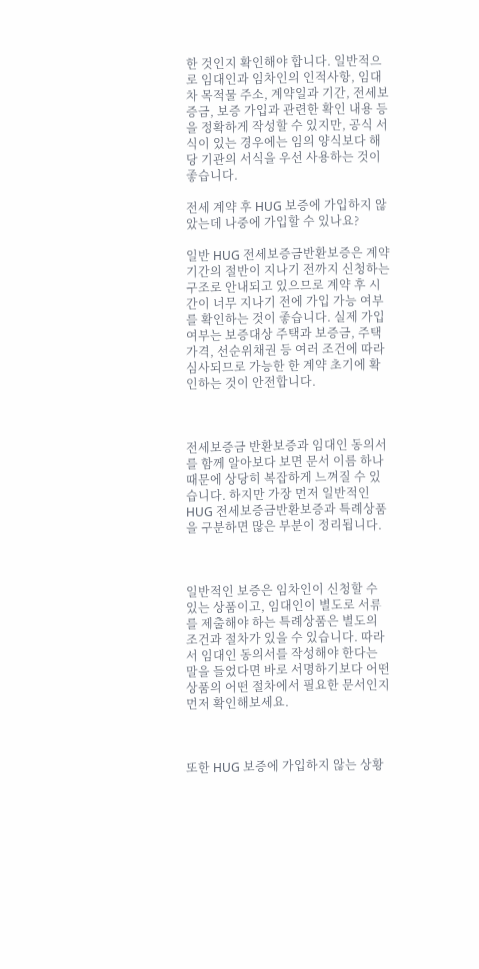한 것인지 확인해야 합니다. 일반적으로 임대인과 임차인의 인적사항, 임대차 목적물 주소, 계약일과 기간, 전세보증금, 보증 가입과 관련한 확인 내용 등을 정확하게 작성할 수 있지만, 공식 서식이 있는 경우에는 임의 양식보다 해당 기관의 서식을 우선 사용하는 것이 좋습니다.

전세 계약 후 HUG 보증에 가입하지 않았는데 나중에 가입할 수 있나요?

일반 HUG 전세보증금반환보증은 계약기간의 절반이 지나기 전까지 신청하는 구조로 안내되고 있으므로 계약 후 시간이 너무 지나기 전에 가입 가능 여부를 확인하는 것이 좋습니다. 실제 가입 여부는 보증대상 주택과 보증금, 주택가격, 선순위채권 등 여러 조건에 따라 심사되므로 가능한 한 계약 초기에 확인하는 것이 안전합니다.



전세보증금 반환보증과 임대인 동의서를 함께 알아보다 보면 문서 이름 하나 때문에 상당히 복잡하게 느껴질 수 있습니다. 하지만 가장 먼저 일반적인 HUG 전세보증금반환보증과 특례상품을 구분하면 많은 부분이 정리됩니다.



일반적인 보증은 임차인이 신청할 수 있는 상품이고, 임대인이 별도로 서류를 제출해야 하는 특례상품은 별도의 조건과 절차가 있을 수 있습니다. 따라서 임대인 동의서를 작성해야 한다는 말을 들었다면 바로 서명하기보다 어떤 상품의 어떤 절차에서 필요한 문서인지 먼저 확인해보세요.



또한 HUG 보증에 가입하지 않는 상황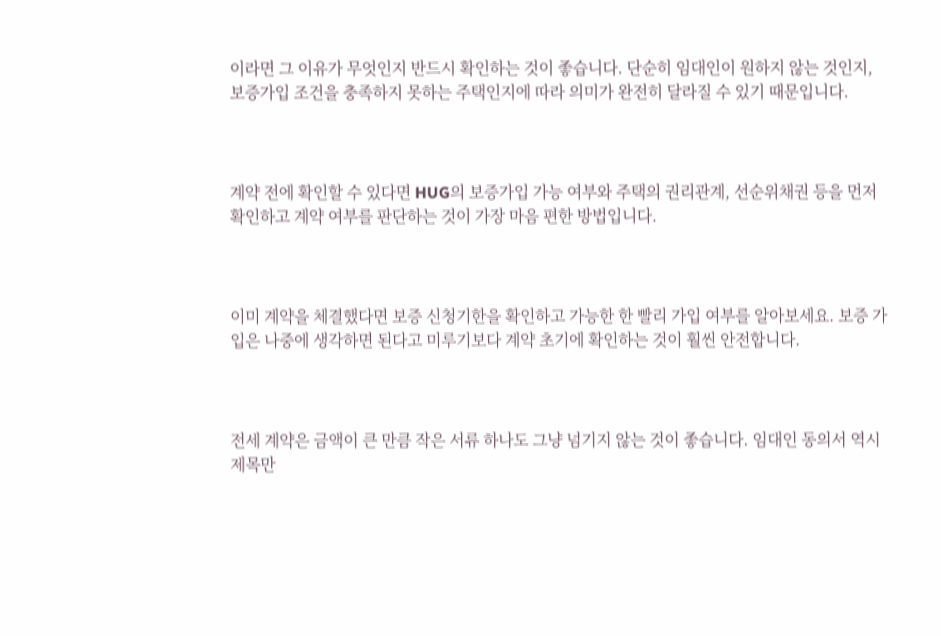이라면 그 이유가 무엇인지 반드시 확인하는 것이 좋습니다. 단순히 임대인이 원하지 않는 것인지, 보증가입 조건을 충족하지 못하는 주택인지에 따라 의미가 완전히 달라질 수 있기 때문입니다.



계약 전에 확인할 수 있다면 HUG의 보증가입 가능 여부와 주택의 권리관계, 선순위채권 등을 먼저 확인하고 계약 여부를 판단하는 것이 가장 마음 편한 방법입니다.



이미 계약을 체결했다면 보증 신청기한을 확인하고 가능한 한 빨리 가입 여부를 알아보세요. 보증 가입은 나중에 생각하면 된다고 미루기보다 계약 초기에 확인하는 것이 훨씬 안전합니다.



전세 계약은 금액이 큰 만큼 작은 서류 하나도 그냥 넘기지 않는 것이 좋습니다. 임대인 동의서 역시 제목만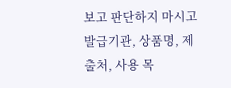보고 판단하지 마시고 발급기관, 상품명, 제출처, 사용 목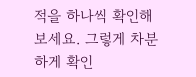적을 하나씩 확인해보세요. 그렇게 차분하게 확인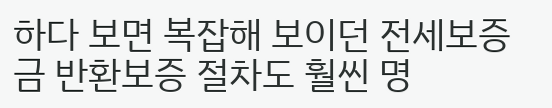하다 보면 복잡해 보이던 전세보증금 반환보증 절차도 훨씬 명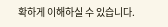확하게 이해하실 수 있습니다.